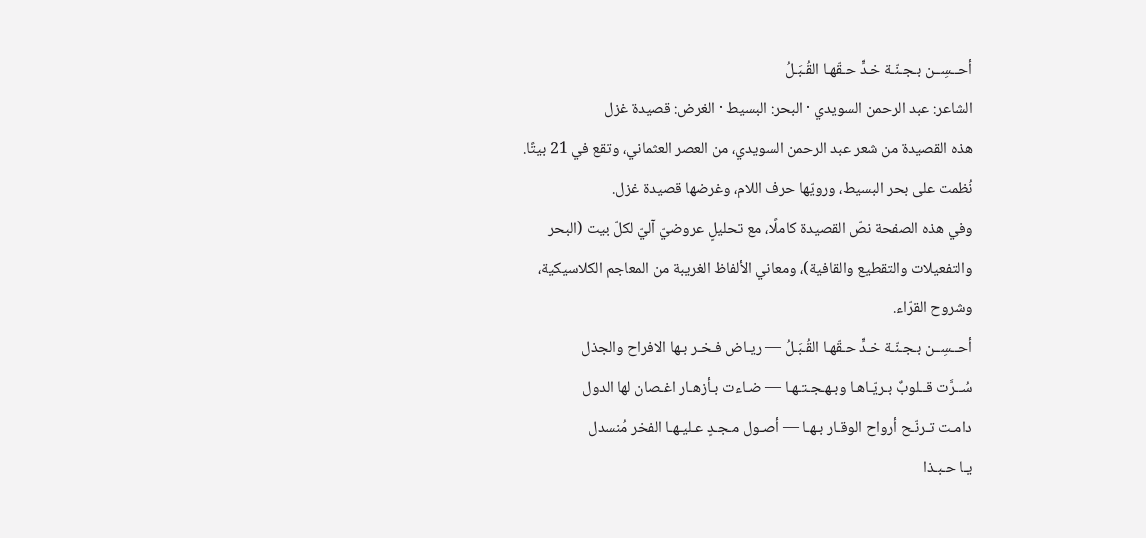أحــسِــن بـجـنّـة خـدٍّ حـقّهـا القُـبَـلُ
الشاعر: عبد الرحمن السويدي · البحر: البسيط · الغرض: قصيدة غزل
هذه القصيدة من شعر عبد الرحمن السويدي، من العصر العثماني، وتقع في 21 بيتًا. نُظمت على بحر البسيط، ورويّها حرف اللام، وغرضها قصيدة غزل.
وفي هذه الصفحة نصّ القصيدة كاملًا، مع تحليلٍ عروضيّ آليّ لكلّ بيت (البحر والتفعيلات والتقطيع والقافية)، ومعاني الألفاظ الغريبة من المعاجم الكلاسيكية، وشروح القرّاء.
أحــسِــن بـجـنّـة خـدٍّ حـقّهـا القُـبَـلُ — ريـاض فـخـر بـها الافراح والجذل
سُــرَّت قــلوبٌ بـريّـاهـا وبـهـجـتـهـا — ضـاءت بـأزهـار اغـصان لها الدول
دامـت تـرنّـح أرواح الوقـار بـهـا — أصـول مـجـدٍ عـليـهـا الفخر مُنسدل
يـا حـبـذا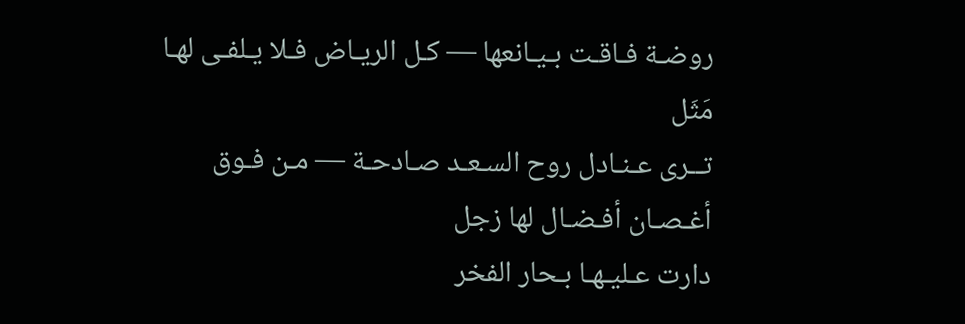روضـة فـاقـت بـيـانعها — كـل الريـاض فـلا يـلفـى لهـا مَثَل
تــرى عـنـادل روح السـعـد صـادحـة — مـن فـوق أغـصـان أفـضـال لها زجل
دارت عـليـهـا بـحار الفخر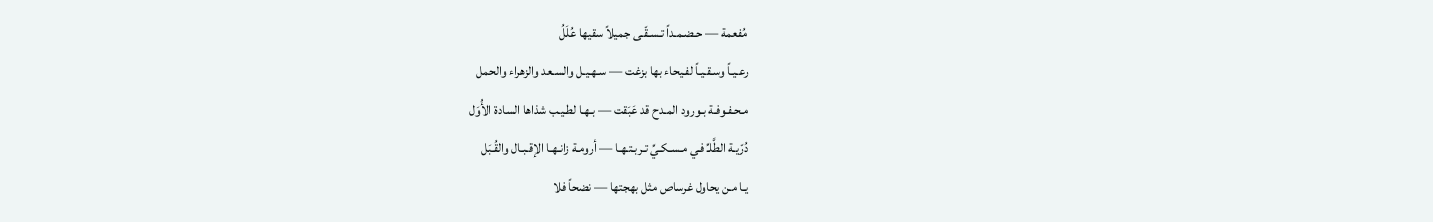مُفعمة — حـضـمـداً تـسـقّـى جميلاً سقيها عُلَلُ
رعـيـاً وسـقـيـاً لفـيحاء بها بزغت — سـهـيـل والسـعد والزهراء والحمل
مـحـفـوفـة بـورود المـدح قد عَبَقت — بـهـا لطـيـب شذاها السادة الأُوَل
دُرّيـة الطَّلـِّ فـي مـسـكـيِّ تـربـتـهـا — أرومـة زانـهـا الإقـبـال والقُـبَل
يـا مـن يحاول غرساص مثل بهجتها — نضحاً فلا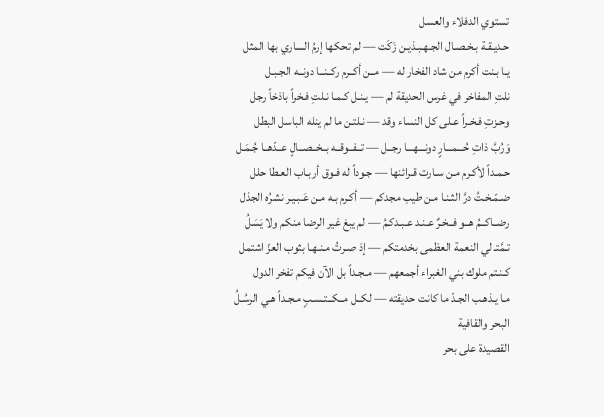تستوي الدفلاء والعسل
حـديـقـة بـخـصـال الجـهـبـذيـن زَكَت — لم تحكها إرمُ الساري بها المثل
يـا بـنت أكرم من شاد الفخار له — مــن أكــرم ركــنــا دونــه الجـبـل
نلتِ المفاخر في غرس الحديقة لم — يـنـل كـمـا نـلتِ فـخراً باذخاً رجل
وحـزتِ فـخـراً عـلى كل النساء وقد — نـلتـن ما لم ينله الباسل البطل
وَرُبَّ ذاتِ حُـــمـــارٍ دونـــهـــا رجــل — تــفــوقــه بــخــصــالٍ عــدّهــا جُـمَـل
حـمـداً لأكـرم مـن سـارت قـرائنها — جـوداً له فـوق أربـاب العـطا حلل
ضـمّـخـتُ درَّ الثـنـا مـن طيب مجدكم — أكـرم بـه مـن عَـبـيـر نشرُه الجذل
رضــاكــمُ هــو فــخـرٌ عـنـد عـبـدكـمُ — لم يبغ غير الرضا منكم ولا يَسَلُ
تـمَّتـ لي النعمة العظمى بخدمتكم — إذ صـرتُ مـنـهـا بثوب العزّ اشتمل
كـنـتم ملوك بني الغبراء أجمعهم — مـجـداً بل الآن فيكم تفخر الدول
مـا يـذهـب الجـدّ ما كانت حديقته — لكــل مــكــتـسـبٍ مـجـداً هـي الرسُـلُ
البحر والقافية
القصيدة على بحر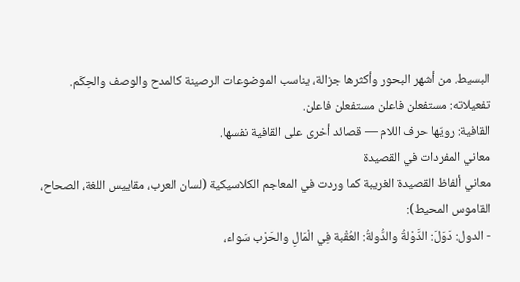البسيط. من أشهر البحور وأكثرها جزالة، يناسب الموضوعات الرصينة كالمدح والوصف والحِكَم.
تفعيلاته: مستفعلن فاعلن مستفعلن فاعلن.
القافية: رويّها حرف اللام — قصائد أخرى على القافية نفسها.
معاني المفردات في القصيدة
معاني ألفاظ القصيدة الغريبة كما وردت في المعاجم الكلاسيكية (لسان العرب، مقاييس اللغة، الصحاح، القاموس المحيط):
- الدول: دَوَلَ: الدَّوْلةُ والدُّولةُ: العُقْبة فِي الْمَالِ والحَرْب سَواء،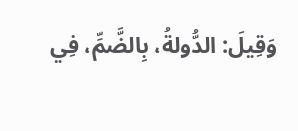وَقِيلَ: الدُّولةُ، بِالضَّمِّ، فِي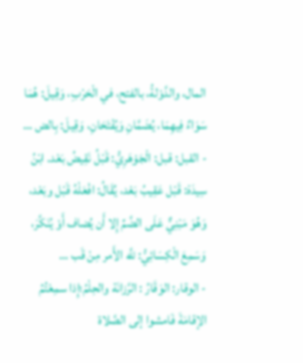المال، والدَّوْلةُ، بالفتح، في الْحَرْبِ، وَقِيلَ: هُمَا سَوَاءٌ فِيهِمَا، يُضَمَّانِ وَيُفْتَحَانِ، وَقِيلَ: بِالض …
- القبل: قبل: الْجَوْهَرِيُّ: قَبْلُ نَقِيضُ بَعْد. ابْنُ سِيدَهْ: قَبْل عَقِيبُ بَعْد، يُقَالُ: افْعَلْهُ قَبْل وبَعْد، وَهُوَ مَبْنِيٌّ عَلَى الضَّمِّ إِلا أَن يُضاف أَوْ يُنَكَّرَ، وَسَمِعَ الْكِسَائِيُّ: للَّه الأَمر مِنْ قَب …
- الوقار: الوَقَارُ : الرَّزانَة والحِلْمُ؛إِذا سمِعْتُمُ الإقامَةَ فَامشوا إلى الصَّلاة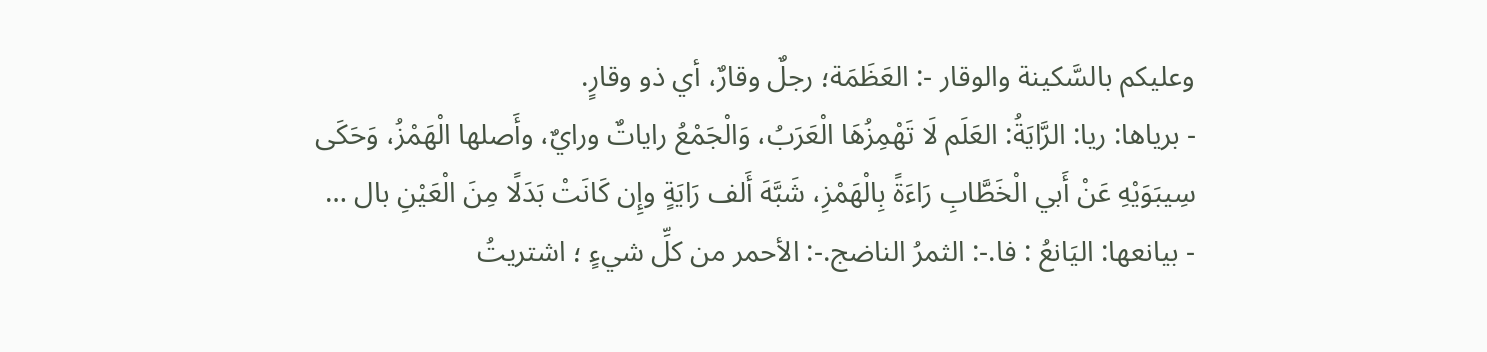وعليكم بالسَّكينة والوقار -: العَظَمَة؛ رجلٌ وقارٌ، أي ذو وقارٍ.
- برياها: ريا: الرَّايَةُ: العَلَم لَا تَهْمِزُهَا الْعَرَبُ، وَالْجَمْعُ راياتٌ ورايٌ، وأَصلها الْهَمْزُ، وَحَكَى سِيبَوَيْهِ عَنْ أَبي الْخَطَّابِ رَاءَةً بِالْهَمْزِ، شَبَّهَ أَلف رَايَةٍ وإِن كَانَتْ بَدَلًا مِنَ الْعَيْنِ بال …
- بيانعها: اليَانعُ : فا.-: الثمرُ الناضج.-: الأحمر من كلِّ شيءٍ ؛ اشتريتُ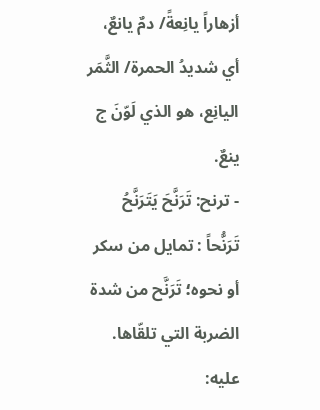أزهاراً يانِعةً/ دمٌ يانعٌ، أي شديدُ الحمرة/ الثَّمَر اليانِع، هو الذي لَوّنَ ج ينعٌ.
- ترنح: تَرَنَّحَ يَتَرَنَّحُ تَرَنُّحاً : تمايل من سكر أو نحوه؛ تَرَنَّح من شدة الضربة التي تلقّاها. عليه: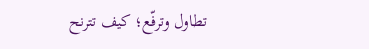تطاول وترفّع؛ كيف تترنح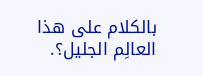بالكلام على هذا العالِم الجليل؟.